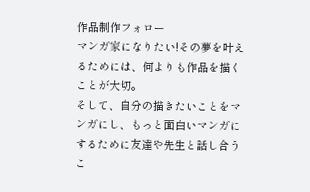作品制作フォロー
マンガ家になりたい!その夢を叶えるためには、何よりも作品を描くことが大切。
そして、自分の描きたいことをマンガにし、もっと面白いマンガにするために友達や先生と話し合うこ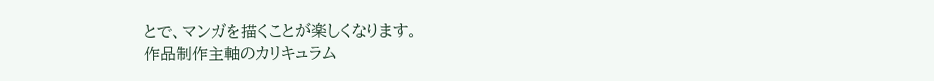とで、マンガを描くことが楽しくなります。
作品制作主軸のカリキュラム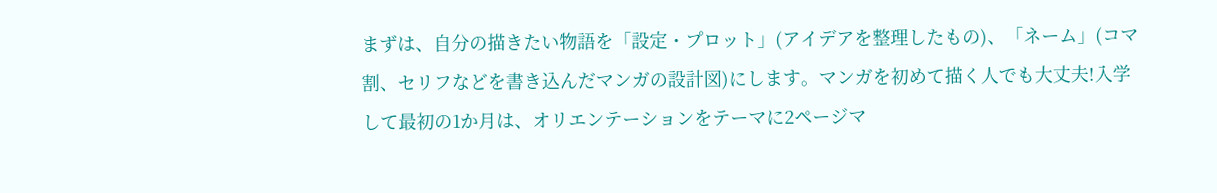まずは、自分の描きたい物語を「設定・プロット」(アイデアを整理したもの)、「ネーム」(コマ割、セリフなどを書き込んだマンガの設計図)にします。マンガを初めて描く人でも大丈夫!入学して最初の1か月は、オリエンテーションをテーマに2ページマ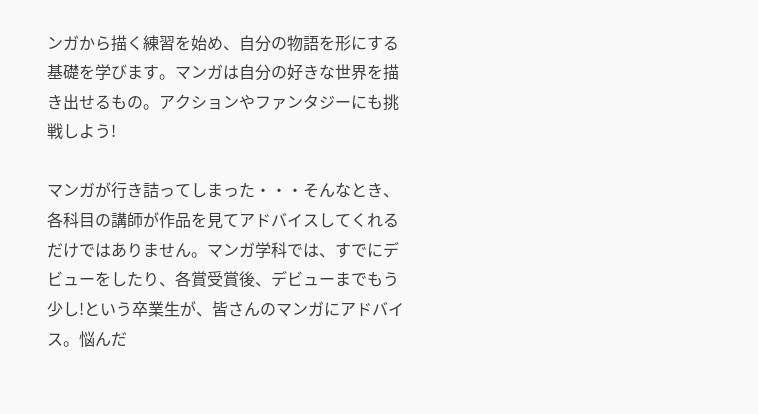ンガから描く練習を始め、自分の物語を形にする基礎を学びます。マンガは自分の好きな世界を描き出せるもの。アクションやファンタジーにも挑戦しよう!

マンガが行き詰ってしまった・・・そんなとき、各科目の講師が作品を見てアドバイスしてくれるだけではありません。マンガ学科では、すでにデビューをしたり、各賞受賞後、デビューまでもう少し!という卒業生が、皆さんのマンガにアドバイス。悩んだ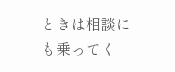ときは相談にも乗ってく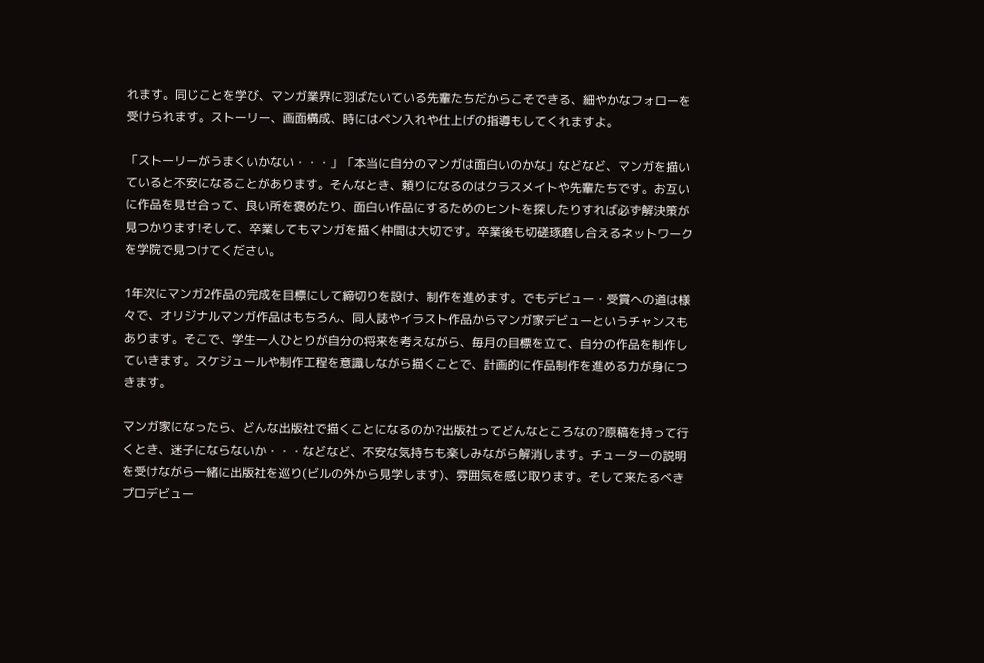れます。同じことを学び、マンガ業界に羽ばたいている先輩たちだからこそできる、細やかなフォローを受けられます。ストーリー、画面構成、時にはペン入れや仕上げの指導もしてくれますよ。

「ストーリーがうまくいかない・・・」「本当に自分のマンガは面白いのかな」などなど、マンガを描いていると不安になることがあります。そんなとき、頼りになるのはクラスメイトや先輩たちです。お互いに作品を見せ合って、良い所を褒めたり、面白い作品にするためのヒントを探したりすれば必ず解決策が見つかります!そして、卒業してもマンガを描く仲間は大切です。卒業後も切磋琢磨し合えるネットワークを学院で見つけてください。

1年次にマンガ2作品の完成を目標にして締切りを設け、制作を進めます。でもデビュー・受賞への道は様々で、オリジナルマンガ作品はもちろん、同人誌やイラスト作品からマンガ家デビューというチャンスもあります。そこで、学生一人ひとりが自分の将来を考えながら、毎月の目標を立て、自分の作品を制作していきます。スケジュールや制作工程を意識しながら描くことで、計画的に作品制作を進める力が身につきます。

マンガ家になったら、どんな出版社で描くことになるのか?出版社ってどんなところなの?原稿を持って行くとき、迷子にならないか・・・などなど、不安な気持ちも楽しみながら解消します。チューターの説明を受けながら一緒に出版社を巡り(ビルの外から見学します)、雰囲気を感じ取ります。そして来たるべきプロデビュー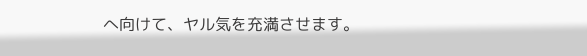へ向けて、ヤル気を充満させます。